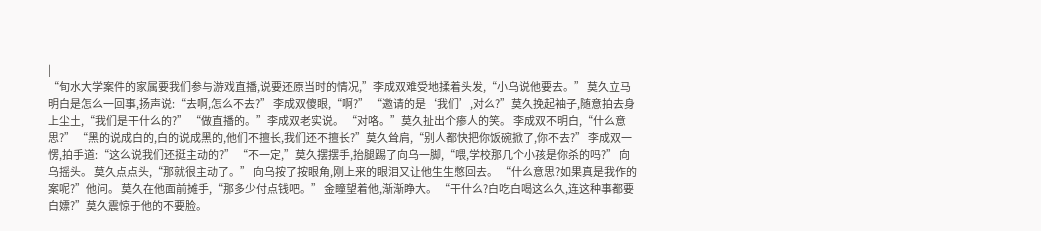|
“旬水大学案件的家属要我们参与游戏直播,说要还原当时的情况,”李成双难受地揉着头发,“小乌说他要去。” 莫久立马明白是怎么一回事,扬声说:“去啊,怎么不去?” 李成双傻眼,“啊?” “邀请的是‘我们’,对么?”莫久挽起袖子,随意拍去身上尘土,“我们是干什么的?” “做直播的。”李成双老实说。 “对咯。”莫久扯出个瘆人的笑。 李成双不明白,“什么意思?” “黑的说成白的,白的说成黑的,他们不擅长,我们还不擅长?”莫久耸肩,“别人都快把你饭碗掀了,你不去?” 李成双一愣,拍手道:“这么说我们还挺主动的?” “不一定,”莫久摆摆手,抬腿踢了向乌一脚,“喂,学校那几个小孩是你杀的吗?” 向乌摇头。 莫久点点头,“那就很主动了。” 向乌按了按眼角,刚上来的眼泪又让他生生憋回去。 “什么意思?如果真是我作的案呢?”他问。 莫久在他面前摊手,“那多少付点钱吧。” 金瞳望着他,渐渐睁大。 “干什么?白吃白喝这么久,连这种事都要白嫖?”莫久震惊于他的不要脸。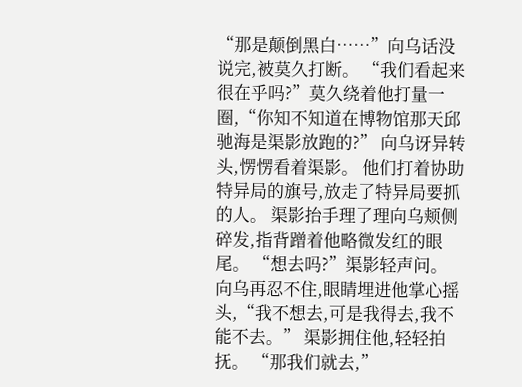“那是颠倒黑白……”向乌话没说完,被莫久打断。 “我们看起来很在乎吗?”莫久绕着他打量一圈,“你知不知道在博物馆那天邱驰海是渠影放跑的?” 向乌讶异转头,愣愣看着渠影。 他们打着协助特异局的旗号,放走了特异局要抓的人。 渠影抬手理了理向乌颊侧碎发,指背蹭着他略微发红的眼尾。 “想去吗?”渠影轻声问。 向乌再忍不住,眼睛埋进他掌心摇头,“我不想去,可是我得去,我不能不去。” 渠影拥住他,轻轻拍抚。 “那我们就去,”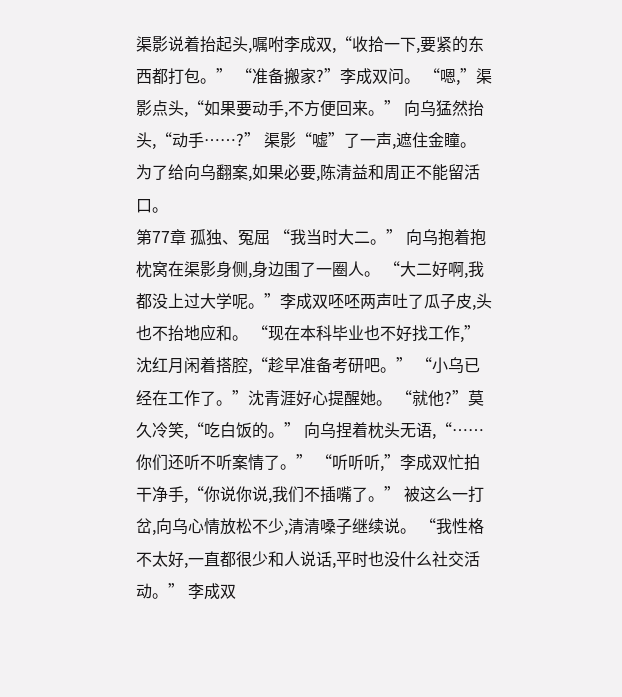渠影说着抬起头,嘱咐李成双,“收拾一下,要紧的东西都打包。” “准备搬家?”李成双问。 “嗯,”渠影点头,“如果要动手,不方便回来。” 向乌猛然抬头,“动手……?” 渠影“嘘”了一声,遮住金瞳。 为了给向乌翻案,如果必要,陈清益和周正不能留活口。
第77章 孤独、冤屈 “我当时大二。” 向乌抱着抱枕窝在渠影身侧,身边围了一圈人。 “大二好啊,我都没上过大学呢。”李成双呸呸两声吐了瓜子皮,头也不抬地应和。 “现在本科毕业也不好找工作,”沈红月闲着搭腔,“趁早准备考研吧。” “小乌已经在工作了。”沈青涯好心提醒她。 “就他?”莫久冷笑,“吃白饭的。” 向乌捏着枕头无语,“……你们还听不听案情了。” “听听听,”李成双忙拍干净手,“你说你说,我们不插嘴了。” 被这么一打岔,向乌心情放松不少,清清嗓子继续说。 “我性格不太好,一直都很少和人说话,平时也没什么社交活动。” 李成双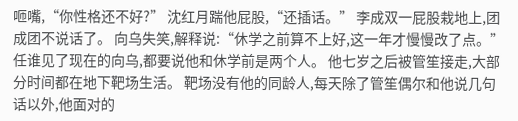咂嘴,“你性格还不好?” 沈红月踹他屁股,“还插话。” 李成双一屁股栽地上,团成团不说话了。 向乌失笑,解释说:“休学之前算不上好,这一年才慢慢改了点。” 任谁见了现在的向乌,都要说他和休学前是两个人。 他七岁之后被管笙接走,大部分时间都在地下靶场生活。 靶场没有他的同龄人,每天除了管笙偶尔和他说几句话以外,他面对的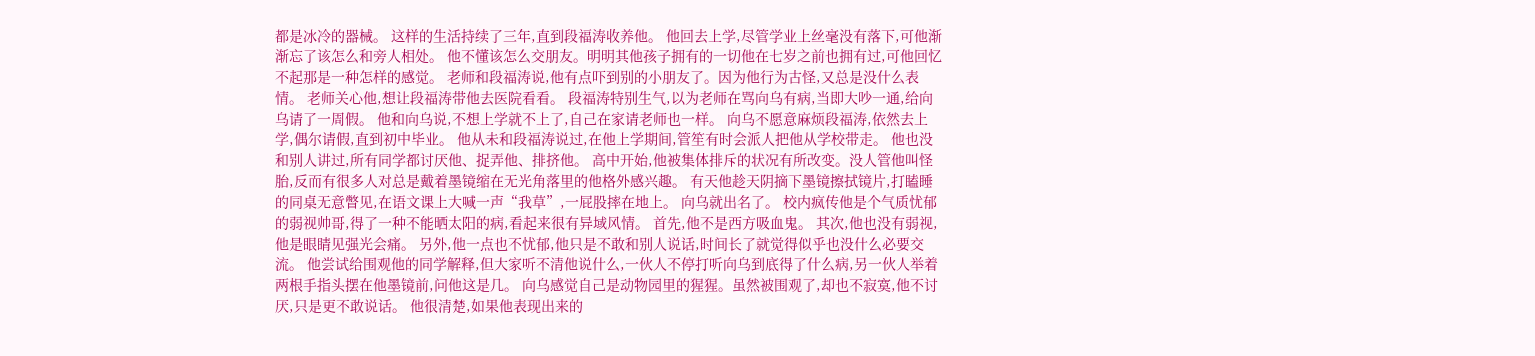都是冰冷的器械。 这样的生活持续了三年,直到段福涛收养他。 他回去上学,尽管学业上丝毫没有落下,可他渐渐忘了该怎么和旁人相处。 他不懂该怎么交朋友。明明其他孩子拥有的一切他在七岁之前也拥有过,可他回忆不起那是一种怎样的感觉。 老师和段福涛说,他有点吓到别的小朋友了。因为他行为古怪,又总是没什么表情。 老师关心他,想让段福涛带他去医院看看。 段福涛特别生气,以为老师在骂向乌有病,当即大吵一通,给向乌请了一周假。 他和向乌说,不想上学就不上了,自己在家请老师也一样。 向乌不愿意麻烦段福涛,依然去上学,偶尔请假,直到初中毕业。 他从未和段福涛说过,在他上学期间,管笙有时会派人把他从学校带走。 他也没和别人讲过,所有同学都讨厌他、捉弄他、排挤他。 高中开始,他被集体排斥的状况有所改变。没人管他叫怪胎,反而有很多人对总是戴着墨镜缩在无光角落里的他格外感兴趣。 有天他趁天阴摘下墨镜擦拭镜片,打瞌睡的同桌无意瞥见,在语文课上大喊一声“我草”,一屁股摔在地上。 向乌就出名了。 校内疯传他是个气质忧郁的弱视帅哥,得了一种不能晒太阳的病,看起来很有异域风情。 首先,他不是西方吸血鬼。 其次,他也没有弱视,他是眼睛见强光会痛。 另外,他一点也不忧郁,他只是不敢和别人说话,时间长了就觉得似乎也没什么必要交流。 他尝试给围观他的同学解释,但大家听不清他说什么,一伙人不停打听向乌到底得了什么病,另一伙人举着两根手指头摆在他墨镜前,问他这是几。 向乌感觉自己是动物园里的猩猩。虽然被围观了,却也不寂寞,他不讨厌,只是更不敢说话。 他很清楚,如果他表现出来的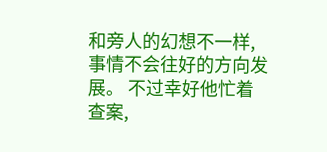和旁人的幻想不一样,事情不会往好的方向发展。 不过幸好他忙着查案,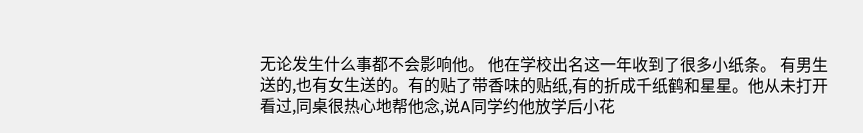无论发生什么事都不会影响他。 他在学校出名这一年收到了很多小纸条。 有男生送的,也有女生送的。有的贴了带香味的贴纸,有的折成千纸鹤和星星。他从未打开看过,同桌很热心地帮他念,说A同学约他放学后小花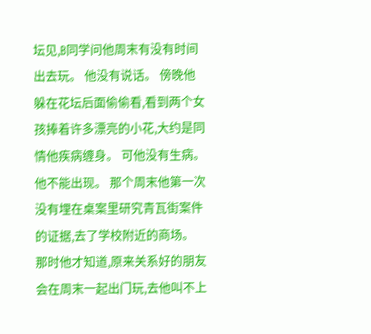坛见,B同学问他周末有没有时间出去玩。 他没有说话。 傍晚他躲在花坛后面偷偷看,看到两个女孩捧着许多漂亮的小花,大约是同情他疾病缠身。 可他没有生病。他不能出现。 那个周末他第一次没有埋在桌案里研究青瓦街案件的证据,去了学校附近的商场。 那时他才知道,原来关系好的朋友会在周末一起出门玩,去他叫不上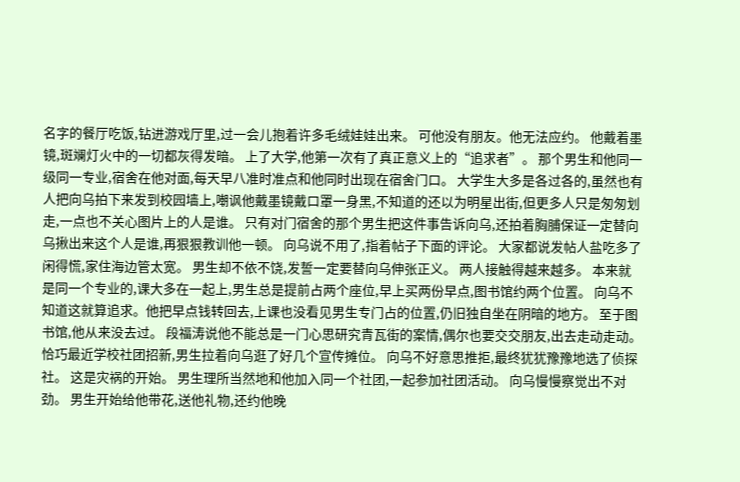名字的餐厅吃饭,钻进游戏厅里,过一会儿抱着许多毛绒娃娃出来。 可他没有朋友。他无法应约。 他戴着墨镜,斑斓灯火中的一切都灰得发暗。 上了大学,他第一次有了真正意义上的“追求者”。 那个男生和他同一级同一专业,宿舍在他对面,每天早八准时准点和他同时出现在宿舍门口。 大学生大多是各过各的,虽然也有人把向乌拍下来发到校园墙上,嘲讽他戴墨镜戴口罩一身黑,不知道的还以为明星出街,但更多人只是匆匆划走,一点也不关心图片上的人是谁。 只有对门宿舍的那个男生把这件事告诉向乌,还拍着胸脯保证一定替向乌揪出来这个人是谁,再狠狠教训他一顿。 向乌说不用了,指着帖子下面的评论。 大家都说发帖人盐吃多了闲得慌,家住海边管太宽。 男生却不依不饶,发誓一定要替向乌伸张正义。 两人接触得越来越多。 本来就是同一个专业的,课大多在一起上,男生总是提前占两个座位,早上买两份早点,图书馆约两个位置。 向乌不知道这就算追求。他把早点钱转回去,上课也没看见男生专门占的位置,仍旧独自坐在阴暗的地方。 至于图书馆,他从来没去过。 段福涛说他不能总是一门心思研究青瓦街的案情,偶尔也要交交朋友,出去走动走动。 恰巧最近学校社团招新,男生拉着向乌逛了好几个宣传摊位。 向乌不好意思推拒,最终犹犹豫豫地选了侦探社。 这是灾祸的开始。 男生理所当然地和他加入同一个社团,一起参加社团活动。 向乌慢慢察觉出不对劲。 男生开始给他带花,送他礼物,还约他晚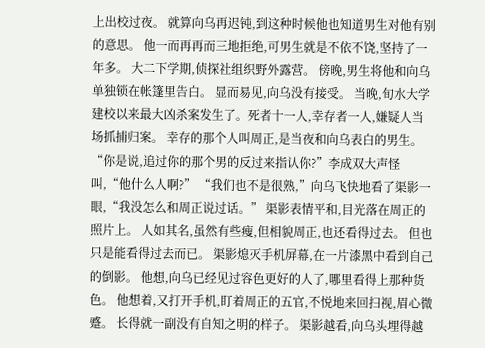上出校过夜。 就算向乌再迟钝,到这种时候他也知道男生对他有别的意思。 他一而再再而三地拒绝,可男生就是不依不饶,坚持了一年多。 大二下学期,侦探社组织野外露营。 傍晚,男生将他和向乌单独锁在帐篷里告白。 显而易见,向乌没有接受。 当晚,旬水大学建校以来最大凶杀案发生了。死者十一人,幸存者一人,嫌疑人当场抓捕归案。 幸存的那个人叫周正,是当夜和向乌表白的男生。 “你是说,追过你的那个男的反过来指认你?”李成双大声怪叫,“他什么人啊?” “我们也不是很熟,”向乌飞快地看了渠影一眼,“我没怎么和周正说过话。” 渠影表情平和,目光落在周正的照片上。 人如其名,虽然有些瘦,但相貌周正,也还看得过去。 但也只是能看得过去而已。 渠影熄灭手机屏幕,在一片漆黑中看到自己的倒影。 他想,向乌已经见过容色更好的人了,哪里看得上那种货色。 他想着,又打开手机,盯着周正的五官,不悦地来回扫视,眉心微蹙。 长得就一副没有自知之明的样子。 渠影越看,向乌头埋得越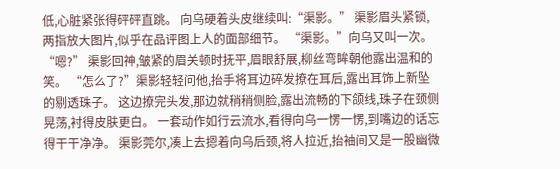低,心脏紧张得砰砰直跳。 向乌硬着头皮继续叫:“渠影。” 渠影眉头紧锁,两指放大图片,似乎在品评图上人的面部细节。 “渠影。”向乌又叫一次。 “嗯?” 渠影回神,皱紧的眉关顿时抚平,眉眼舒展,柳丝弯眸朝他露出温和的笑。 “怎么了?”渠影轻轻问他,抬手将耳边碎发撩在耳后,露出耳饰上新坠的剔透珠子。 这边撩完头发,那边就稍稍侧脸,露出流畅的下颌线,珠子在颈侧晃荡,衬得皮肤更白。 一套动作如行云流水,看得向乌一愣一愣,到嘴边的话忘得干干净净。 渠影莞尔,凑上去摁着向乌后颈,将人拉近,抬袖间又是一股幽微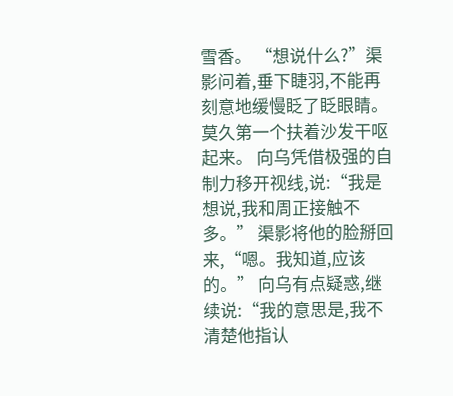雪香。 “想说什么?”渠影问着,垂下睫羽,不能再刻意地缓慢眨了眨眼睛。 莫久第一个扶着沙发干呕起来。 向乌凭借极强的自制力移开视线,说:“我是想说,我和周正接触不多。” 渠影将他的脸掰回来,“嗯。我知道,应该的。” 向乌有点疑惑,继续说:“我的意思是,我不清楚他指认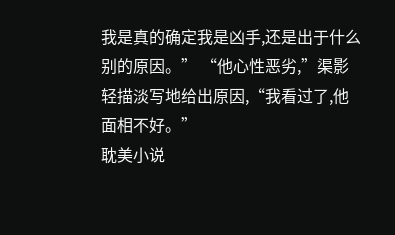我是真的确定我是凶手,还是出于什么别的原因。” “他心性恶劣,”渠影轻描淡写地给出原因,“我看过了,他面相不好。”
耽美小说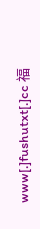www[.]fushutxt[.]cc 福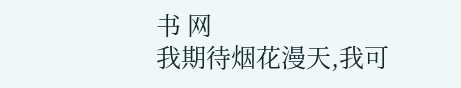书 网
我期待烟花漫天,我可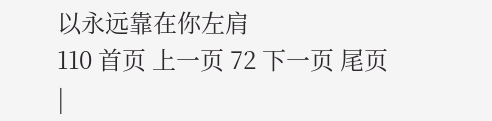以永远靠在你左肩
110 首页 上一页 72 下一页 尾页
|